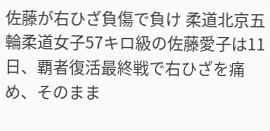佐藤が右ひざ負傷で負け 柔道北京五輪柔道女子57キロ級の佐藤愛子は11日、覇者復活最終戦で右ひざを痛め、そのまま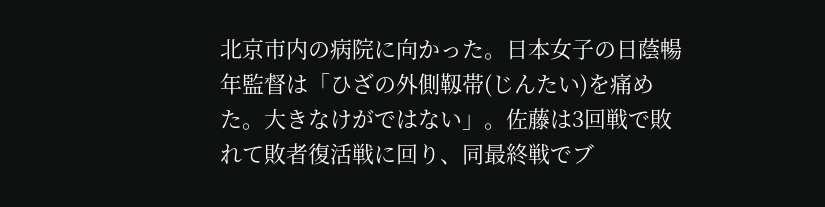北京市内の病院に向かった。日本女子の日蔭暢年監督は「ひざの外側靱帯(じんたい)を痛めた。大きなけがではない」。佐藤は3回戦で敗れて敗者復活戦に回り、同最終戦でブ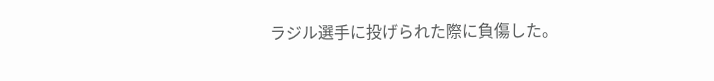ラジル選手に投げられた際に負傷した。